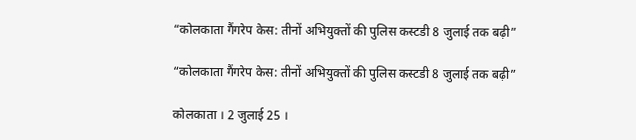“कोलकाता गैंगरेप केस: तीनों अभियुक्तों की पुलिस कस्टडी 8 जुलाई तक बढ़ी”

“कोलकाता गैंगरेप केस: तीनों अभियुक्तों की पुलिस कस्टडी 8 जुलाई तक बढ़ी”

कोलकाता । 2 जुलाई 25 ।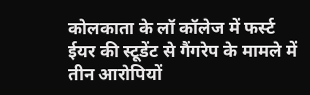कोलकाता के लॉ कॉलेज में फर्स्ट ईयर की स्टूडेंट से गैंगरेप के मामले में तीन आरोपियों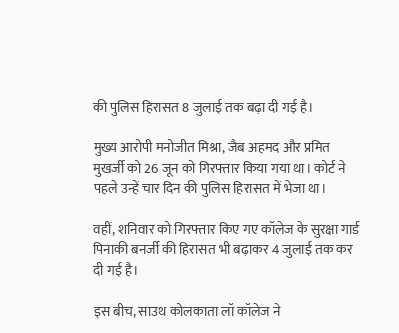की पुलिस हिरासत 8 जुलाई तक बढ़ा दी गई है।

मुख्य आरोपी मनोजीत मिश्रा, जैब अहमद और प्रमित मुखर्जी को 26 जून को गिरफ्तार किया गया था। कोर्ट ने पहले उन्हें चार दिन की पुलिस हिरासत में भेजा था।

वहीं, शनिवार को गिरफ्तार किए गए कॉलेज के सुरक्षा गार्ड पिनाकी बनर्जी की हिरासत भी बढ़ाकर 4 जुलाई तक कर दी गई है।

इस बीच, साउथ कोलकाता लॉ कॉलेज ने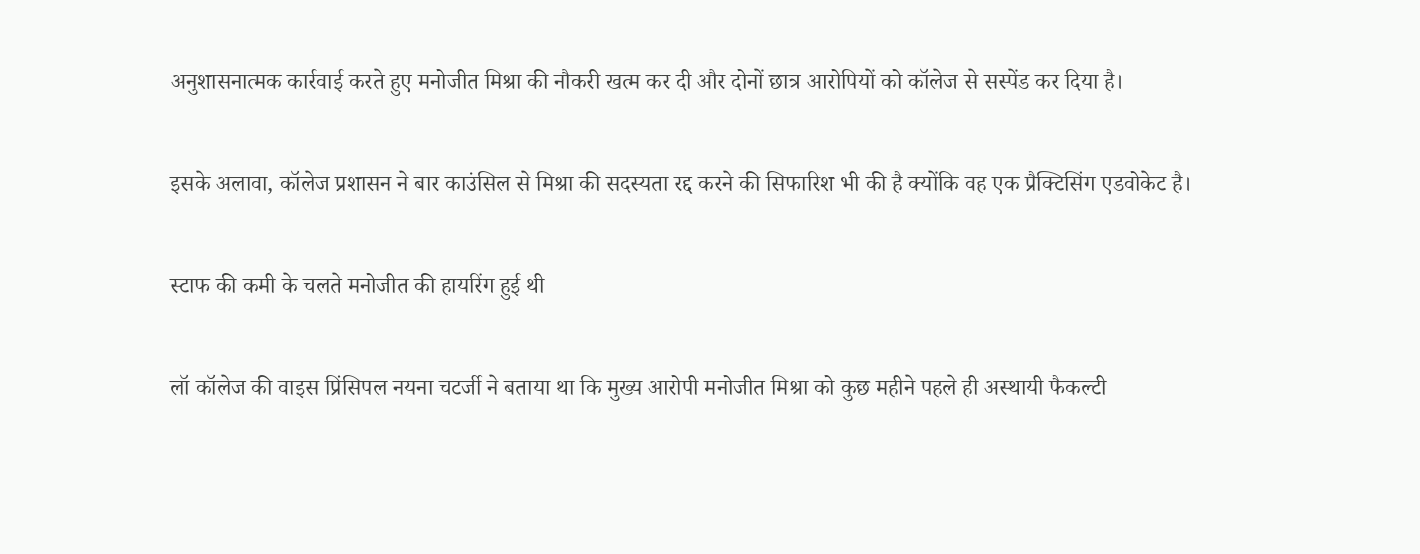अनुशासनात्मक कार्रवाई करते हुए मनोजीत मिश्रा की नौकरी खत्म कर दी और दोनों छात्र आरोपियों को कॉलेज से सस्पेंड कर दिया है।

इसके अलावा, कॉलेज प्रशासन ने बार काउंसिल से मिश्रा की सदस्यता रद्द करने की सिफारिश भी की है क्योंकि वह एक प्रैक्टिसिंग एडवोकेट है।

स्टाफ की कमी के चलते मनोजीत की हायरिंग हुई थी

लॉ कॉलेज की वाइस प्रिंसिपल नयना चटर्जी ने बताया था कि मुख्य आरोपी मनोजीत मिश्रा को कुछ महीने पहले ही अस्थायी फैकल्टी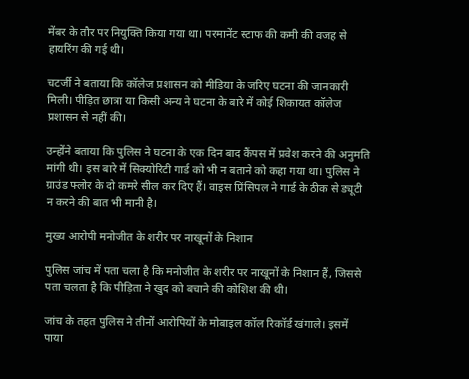मेंबर के तौर पर नियुक्ति किया गया था। परमानेंट स्टाफ की कमी की वजह से हायरिंग की गई थी।

चटर्जी ने बताया कि कॉलेज प्रशासन को मीडिया के जरिए घटना की जानकारी मिली। पीड़ित छात्रा या किसी अन्य ने घटना के बारे में कोई शिकायत कॉलेज प्रशासन से नहीं की।

उन्होंने बताया कि पुलिस ने घटना के एक दिन बाद कैंपस में प्रवेश करने की अनुमति मांगी थी। इस बारे में सिक्योरिटी गार्ड को भी न बताने को कहा गया था। पुलिस ने ग्राउंड फ्लोर के दो कमरे सील कर दिए हैं। वाइस प्रिंसिपल ने गार्ड के ठीक से ड्यूटी न करने की बात भी मानी है।

मुख्य आरोपी मनोजीत के शरीर पर नाखूनों के निशान

पुलिस जांच में पता चला है कि मनोजीत के शरीर पर नाखूनों के निशान हैं, जिससे पता चलता है कि पीड़िता ने खुद को बचाने की कोशिश की थी।

जांच के तहत पुलिस ने तीनों आरोपियों के मोबाइल कॉल रिकॉर्ड खंगाले। इसमें पाया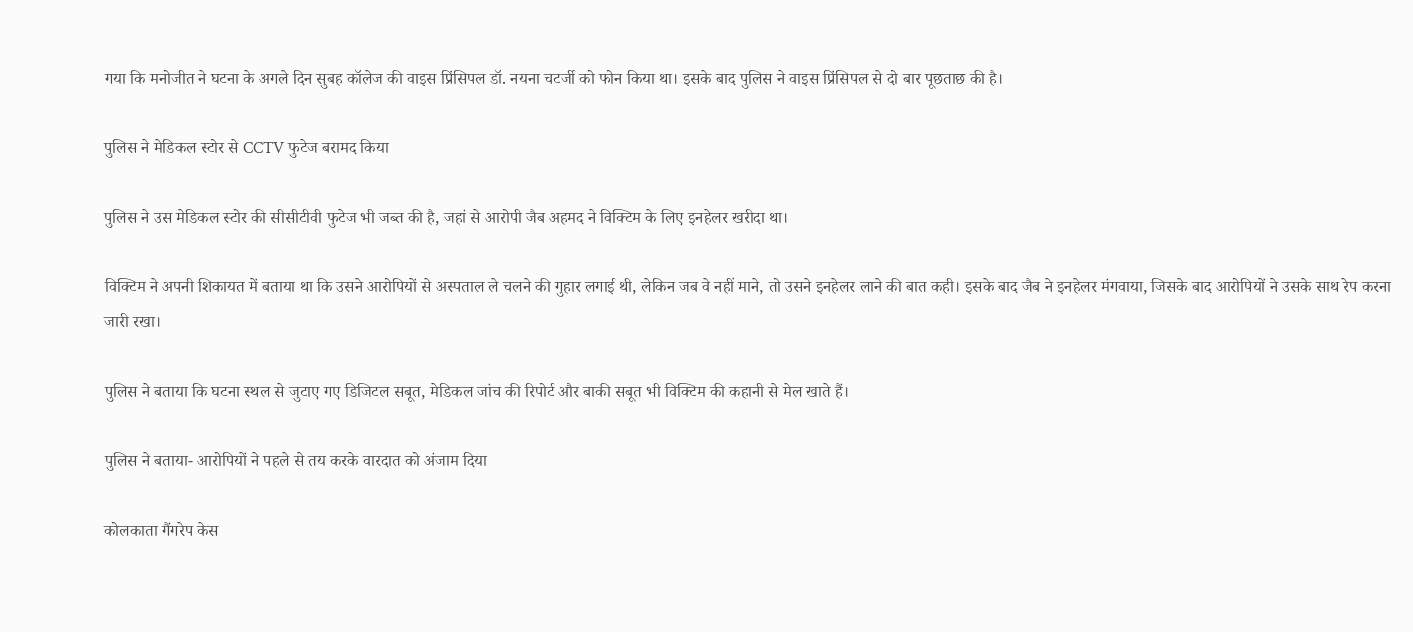गया कि मनोजीत ने घटना के अगले दिन सुबह कॉलेज की वाइस प्रिंसिपल डॉ. नयना चटर्जी को फोन किया था। इसके बाद पुलिस ने वाइस प्रिंसिपल से दो बार पूछताछ की है।

पुलिस ने मेडिकल स्टोर से CCTV फुटेज बरामद किया

पुलिस ने उस मेडिकल स्टोर की सीसीटीवी फुटेज भी जब्त की है, जहां से आरोपी जैब अहमद ने विक्टिम के लिए इनहेलर खरीदा था।

विक्टिम ने अपनी शिकायत में बताया था कि उसने आरोपियों से अस्पताल ले चलने की गुहार लगाई थी, लेकिन जब वे नहीं माने, तो उसने इनहेलर लाने की बात कही। इसके बाद जैब ने इनहेलर मंगवाया, जिसके बाद आरोपियों ने उसके साथ रेप करना जारी रखा।

पुलिस ने बताया कि घटना स्थल से जुटाए गए डिजिटल सबूत, मेडिकल जांच की रिपोर्ट और बाकी सबूत भी विक्टिम की कहानी से मेल खाते हैं।

पुलिस ने बताया- आरोपियों ने पहले से तय करके वारदात को अंजाम दिया

कोलकाता गैंगरेप केस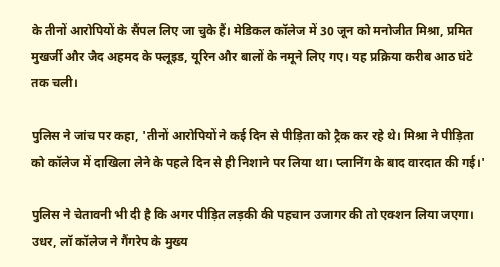के तीनों आरोपियों के सैंपल लिए जा चुके हैं। मेडिकल कॉलेज में 30 जून को मनोजीत मिश्रा, प्रमित मुखर्जी और जैद अहमद के फ्लूइड, यूरिन और बालों के नमूने लिए गए। यह प्रक्रिया करीब आठ घंटे तक चली।

पुलिस ने जांच पर कहा, 'तीनों आरोपियों ने कई दिन से पीड़िता को ट्रैक कर रहे थे। मिश्रा ने पीड़िता को कॉलेज में दाखिला लेने के पहले दिन से ही निशाने पर लिया था। प्लानिंग के बाद वारदात की गई।'

पुलिस ने चेतावनी भी दी है कि अगर पीड़ित लड़की की पहचान उजागर की तो एक्शन लिया जएगा। उधर, लॉ कॉलेज ने गैंगरेप के मुख्य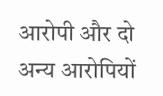आरोपी और दो अन्य आरोपियों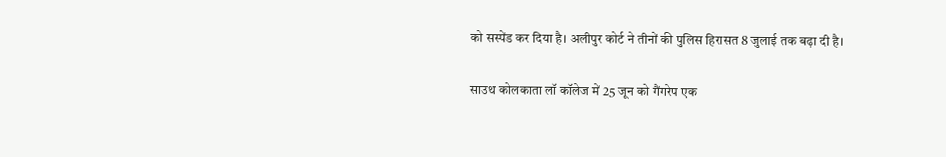को सस्पेंड कर दिया है। अलीपुर कोर्ट ने तीनों की पुलिस हिरासत 8 जुलाई तक बढ़ा दी है।

साउथ कोलकाता लॉ कॉलेज में 25 जून को गैंगरेप एक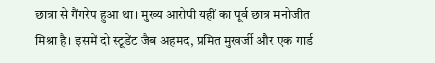छात्रा से गैंगरेप हुआ था। मुख्य आरोपी यहीं का पूर्व छात्र मनोजीत मिश्रा है। इसमें दो स्टूडेंट जैब अहमद, प्रमित मुखर्जी और एक गार्ड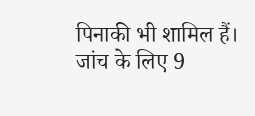पिनाकी भी शामिल हैं। जांच के लिए 9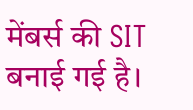मेंबर्स की SIT बनाई गई है।